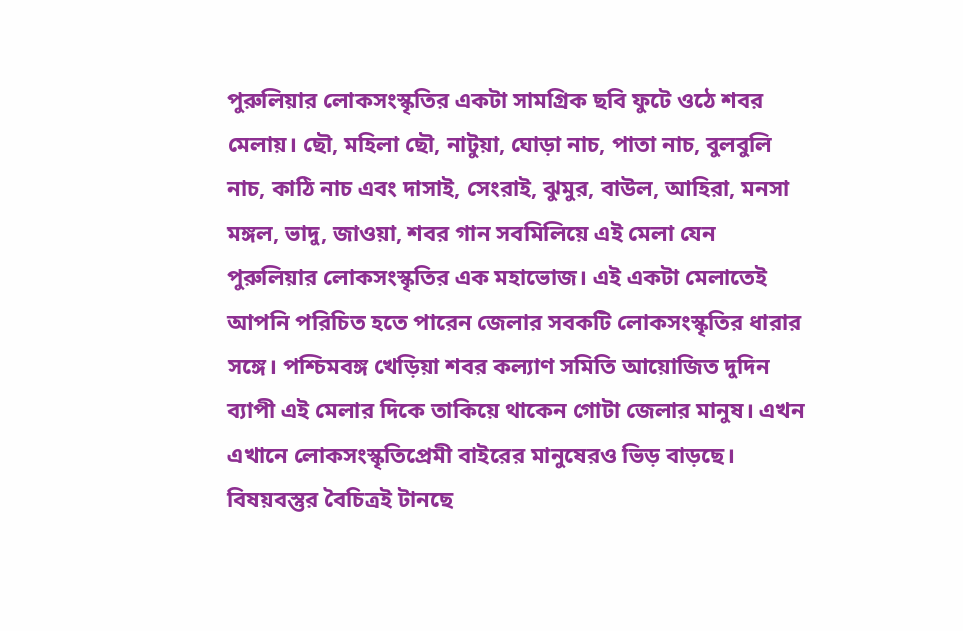পুরুলিয়ার লোকসংস্কৃতির একটা সামগ্রিক ছবি ফুটে ওঠে শবর মেলায়। ছৌ, মহিলা ছৌ, নাটুয়া, ঘোড়া নাচ, পাতা নাচ, বুলবুলি নাচ, কাঠি নাচ এবং দাসাই, সেংরাই, ঝুমুর, বাউল, আহিরা, মনসা মঙ্গল, ভাদু, জাওয়া, শবর গান সবমিলিয়ে এই মেলা যেন পুরুলিয়ার লোকসংস্কৃতির এক মহাভোজ। এই একটা মেলাতেই আপনি পরিচিত হতে পারেন জেলার সবকটি লোকসংস্কৃতির ধারার সঙ্গে। পশ্চিমবঙ্গ খেড়িয়া শবর কল্যাণ সমিতি আয়োজিত দুদিন ব্যাপী এই মেলার দিকে তাকিয়ে থাকেন গোটা জেলার মানুষ। এখন এখানে লোকসংস্কৃতিপ্রেমী বাইরের মানুষেরও ভিড় বাড়ছে। বিষয়বস্তুর বৈচিত্রই টানছে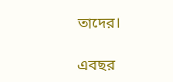তাদের।

এবছর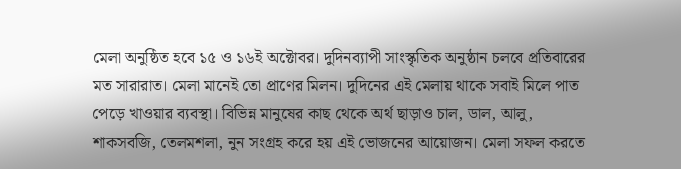মেলা অনুষ্ঠিত হবে ১৫ ও ১৬ই অক্টোবর। দুদিনব্যাপী সাংস্কৃতিক অনুষ্ঠান চলবে প্রতিবারের মত সারারাত। মেলা মানেই তো প্রাণের মিলন। দুদিনের এই মেলায় থাকে সবাই মিলে পাত পেড়ে খাওয়ার ব্যবস্থা। বিভিন্ন মানুষের কাছ থেকে অর্থ ছাড়াও চাল, ডাল, আলু, শাকসবজি, তেলমশলা, নুন সংগ্রহ করে হয় এই ভোজনের আয়োজন। মেলা সফল করতে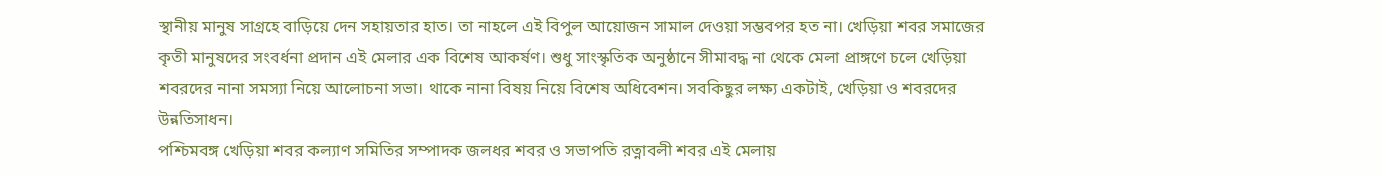স্থানীয় মানুষ সাগ্রহে বাড়িয়ে দেন সহায়তার হাত। তা নাহলে এই বিপুল আয়োজন সামাল দেওয়া সম্ভবপর হত না। খেড়িয়া শবর সমাজের কৃতী মানুষদের সংবর্ধনা প্রদান এই মেলার এক বিশেষ আকর্ষণ। শুধু সাংস্কৃতিক অনুষ্ঠানে সীমাবদ্ধ না থেকে মেলা প্রাঙ্গণে চলে খেড়িয়া শবরদের নানা সমস্যা নিয়ে আলোচনা সভা। থাকে নানা বিষয় নিয়ে বিশেষ অধিবেশন। সবকিছুর লক্ষ্য একটাই, খেড়িয়া ও শবরদের উন্নতিসাধন।
পশ্চিমবঙ্গ খেড়িয়া শবর কল্যাণ সমিতির সম্পাদক জলধর শবর ও সভাপতি রত্নাবলী শবর এই মেলায়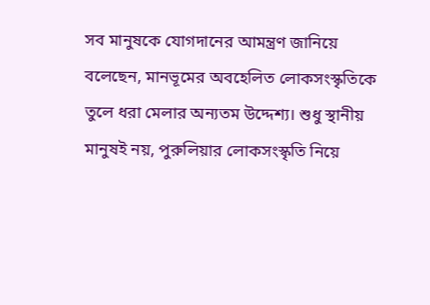সব মানুষকে যোগদানের আমন্ত্রণ জানিয়ে বলেছেন, মানভূমের অবহেলিত লোকসংস্কৃতিকে তুলে ধরা মেলার অন্যতম উদ্দেশ্য। শুধু স্থানীয় মানুষই নয়, পুরুলিয়ার লোকসংস্কৃতি নিয়ে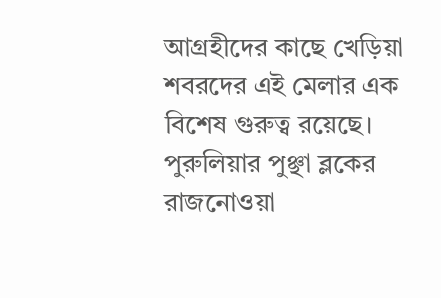আগ্রহীদের কাছে খেড়িয়া শবরদের এই মেলার এক বিশেষ গুরুত্ব রয়েছে। পুরুলিয়ার পুঞ্ছা ব্লকের রাজনোওয়া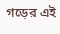গড়ের এই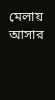মেলায় আসার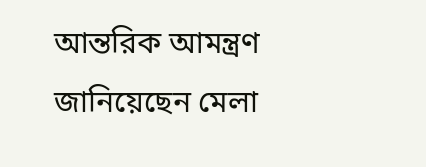আন্তরিক আমন্ত্রণ জানিয়েছেন মেলা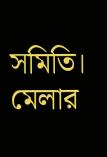সমিতি। মেলার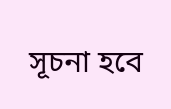সূচনা হবে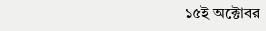১৫ই অক্টোবর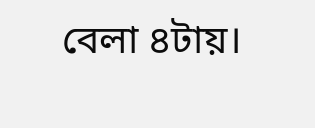বেলা ৪টায়।